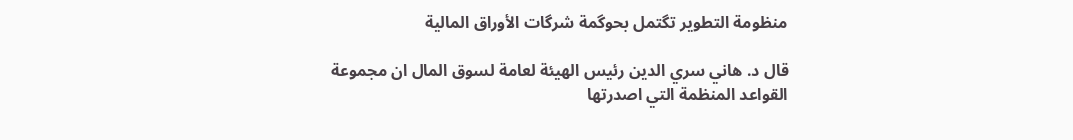منظومة التطوير تگتمل بحوگمة شرگات الأوراق المالية

قال د. هاني سري الدين رئيس الهيئة لعامة لسوق المال ان مجموعة القواعد المنظمة التي اصدرتها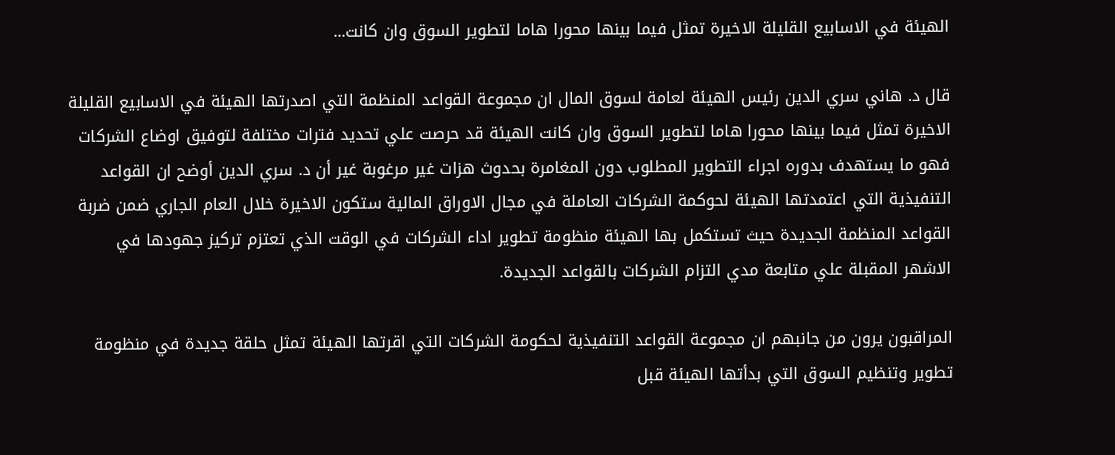الهيئة في الاسابيع القليلة الاخيرة تمثل فيما بينها محورا هاما لتطوير السوق وان كانت...

قال د. هاني سري الدين رئيس الهيئة لعامة لسوق المال ان مجموعة القواعد المنظمة التي اصدرتها الهيئة في الاسابيع القليلة الاخيرة تمثل فيما بينها محورا هاما لتطوير السوق وان كانت الهيئة قد حرصت علي تحديد فترات مختلفة لتوفيق اوضاع الشركات فهو ما يستهدف بدوره اجراء التطوير المطلوب دون المغامرة بحدوث هزات غير مرغوبة غير أن د. سري الدين أوضح ان القواعد التنفيذية التي اعتمدتها الهيئة لحوكمة الشركات العاملة في مجال الاوراق المالية ستكون الاخيرة خلال العام الجاري ضمن ضربة القواعد المنظمة الجديدة حيث تستكمل بها الهيئة منظومة تطوير اداء الشركات في الوقت الذي تعتزم تركيز جهودها في الاشهر المقبلة علي متابعة مدي التزام الشركات بالقواعد الجديدة.

المراقبون يرون من جانبهم ان مجموعة القواعد التنفيذية لحكومة الشركات التي اقرتها الهيئة تمثل حلقة جديدة في منظومة تطوير وتنظيم السوق التي بدأتها الهيئة قبل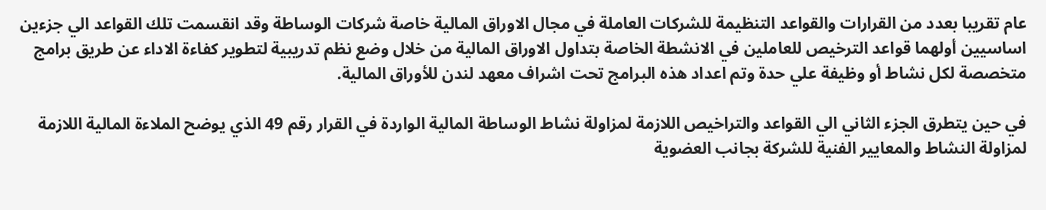عام تقريبا بعدد من القرارات والقواعد التنظيمة للشركات العاملة في مجال الاوراق المالية خاصة شركات الوساطة وقد انقسمت تلك القواعد الي جزءين اساسيين أولهما قواعد الترخيص للعاملين في الانشطة الخاصة بتداول الاوراق المالية من خلال وضع نظم تدريبية لتطوير كفاءة الاداء عن طريق برامج متخصصة لكل نشاط أو وظيفة علي حدة وتم اعداد هذه البرامج تحت اشراف معهد لندن للأوراق المالية.

في حين يتطرق الجزء الثاني الي القواعد والتراخيص اللازمة لمزاولة نشاط الوساطة المالية الواردة في القرار رقم 49 الذي يوضح الملاءة المالية اللازمة لمزاولة النشاط والمعايير الفنية للشركة بجانب العضوية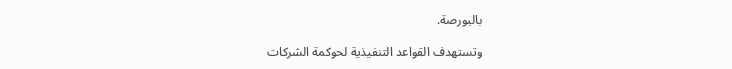بالبورصة.

وتستهدف القواعد التنفيذية لحوكمة الشركات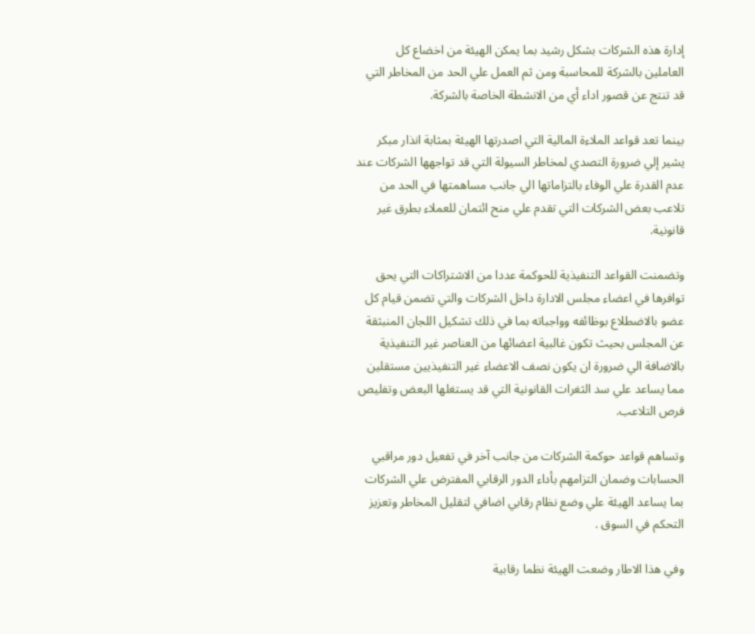إدارة هذه الشركات بشكل رشيد بما يمكن الهيئة من اخضاع كل العاملين بالشركة للمحاسبة ومن ثم العمل علي الحد من المخاطر التي قد تنتج عن قصور اداء أي من الانشطة الخاصة بالشركة.

بينما تعد قواعد الملاءة المالية التي اصدرتها الهيئة بمثابة انذار مبكر يشير إلي ضرورة التصدي لمخاطر السيولة التي قد تواجهها الشركات عند عدم القدرة علي الوفاء بالتزاماتها الي جانب مساهمتها في الحد من تلاعب بعض الشركات التي تقدم علي منح ائتمان للعملاء بطرق غير قانونية.

وتضمنت القواعد التنفيذية للحوكمة عددا من الاشتراكات التي يحق توافرها في اعضاء مجلس الادارة داخل الشركات والتي تضمن قيام كل عضو بالاضطلاع بوظائفه وواجباته بما في ذلك تشكيل اللجان المنبثقة عن المجلس بحيث تكون غالبية اعضائها من العناصر غير التنفيذية بالاضافة الي ضرورة ان يكون نصف الاعضاء غير التنفيذيين مستقلين مما يساعد علي سد الثغرات القانونية التي قد يستغلها البعض وتفليص فرص التلاعب.

وتساهم قواعد حوكمة الشركات من جانب آخر في تفعيل دور مراقبي الحسابات وضمان التزامهم بأداء الدور الرقابي المفترض علي الشركات بما يساعد الهيئة علي وضع نظام رقابي اضافي لتقليل المخاطر وتعزيز التحكم في السوق .

وفي هذا الاطار وضعت الهيئة نظما رقابية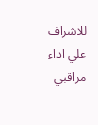للاشراف علي اداء مراقبي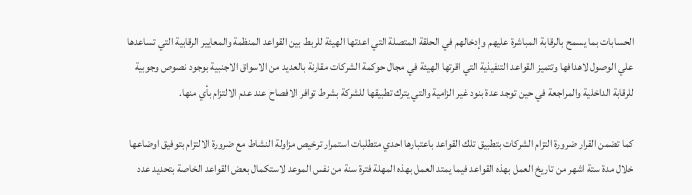الحسابات بما يسمح بالرقابة المباشرة عليهم وإدخالهم في الحلقة المتصلة التي اعدتها الهيئة للربط بين القواعد المنظمة والمعايير الرقابية التي تساعدها علي الوصول لاهدافها وتتميز القواعد التنفيذية التي اقرتها الهيئة في مجال حوكمة الشركات مقارنة بالعديد من الاسواق الاجنبية بوجود نصوص وجوبية للرقابة الداخلية والمراجعة في حين توجد عدة بنود غير الزامية والتي يترك تطبيقها للشركة بشرط توافر الافصاح عند عدم الالتزام بأي منها.

كما تضمن القرار ضرورة التزام الشركات بتطبيق تلك القواعد باعتبارها احدي متطلبات استمرار ترخيص مزاولة النشاط مع ضرورة الالتزام بتوفيق اوضاعها خلال مدة ستة اشهر من تاريخ العمل بهذه القواعد فيما يمتد العمل بهذه المهلة فترة سنة من نفس الموعد لاستكمال بعض القواعد الخاصة بتحديد عدد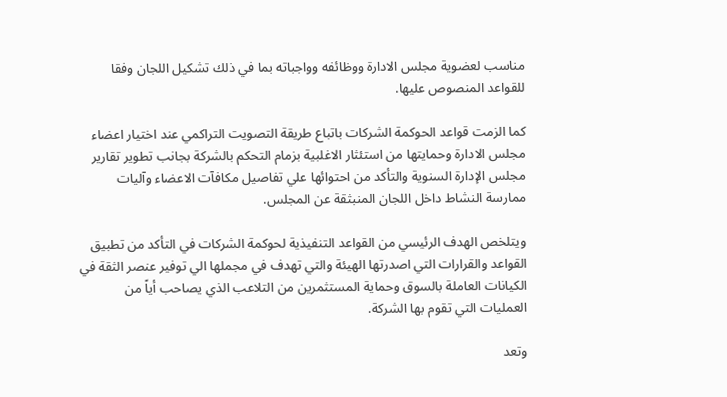مناسب لعضوية مجلس الادارة ووظائفه وواجباته بما في ذلك تشكيل اللجان وفقا للقواعد المنصوص عليها.

كما الزمت قواعد الحوكمة الشركات باتباع طريقة التصويت التراكمي عند اختيار اعضاء مجلس الادارة وحمايتها من استئثار الاغلبية بزمام التحكم بالشركة بجانب تطوير تقارير مجلس الإدارة السنوية والتأكد من احتوائها علي تفاصيل مكافآت الاعضاء وآليات ممارسة النشاط داخل اللجان المنبثقة عن المجلس.

ويتلخص الهدف الرئيسي من القواعد التنفيذية لحوكمة الشركات في التأكد من تطبيق القواعد والقرارات التي اصدرتها الهيئة والتي تهدف في مجملها الي توفير عنصر الثقة في الكيانات العاملة بالسوق وحماية المستثمرين من التلاعب الذي يصاحب أياً من العمليات التي تقوم بها الشركة.

وتعد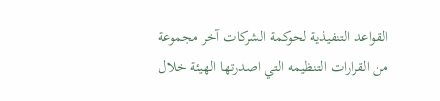القواعد التنفيذية لحوكمة الشركات آخر مجموعة من القرارات التنظيمه التي اصدرتها الهيئة خلال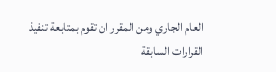العام الجاري ومن المقرر ان تقوم بمتابعة تنفيذ القرارات السابقة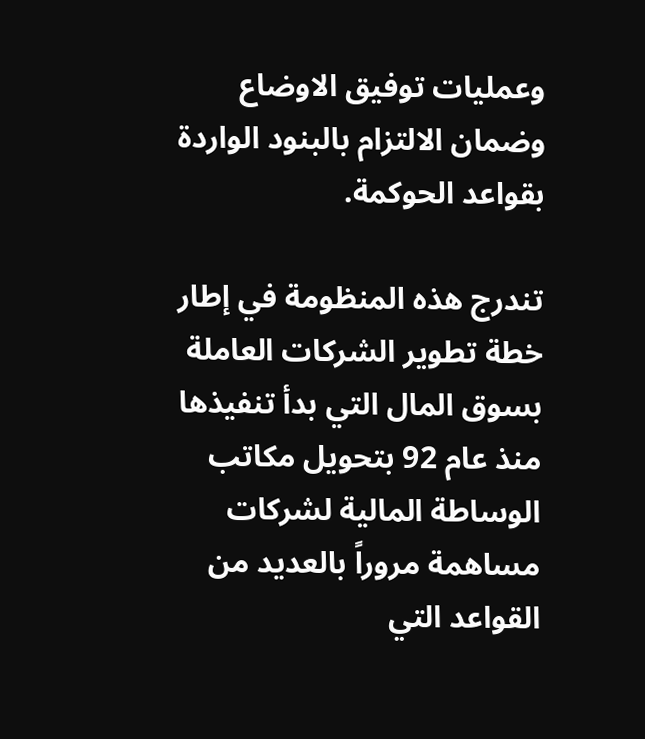وعمليات توفيق الاوضاع وضمان الالتزام بالبنود الواردة بقواعد الحوكمة.

تندرج هذه المنظومة في إطار خطة تطوير الشركات العاملة بسوق المال التي بدأ تنفيذها منذ عام 92 بتحويل مكاتب الوساطة المالية لشركات مساهمة مروراً بالعديد من القواعد التي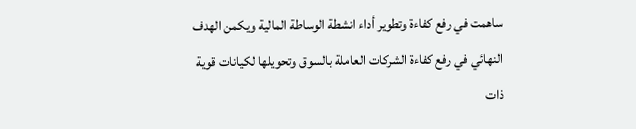ساهمت في رفع كفاءة وتطوير أداء انشطة الوساطة المالية ويكمن الهدف النهائي في رفع كفاءة الشركات العاملة بالسوق وتحويلها لكيانات قوية ذات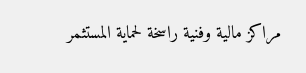مراكز مالية وفنية راسخة لحماية المستثمر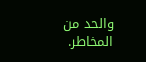والحد من المخاطر.